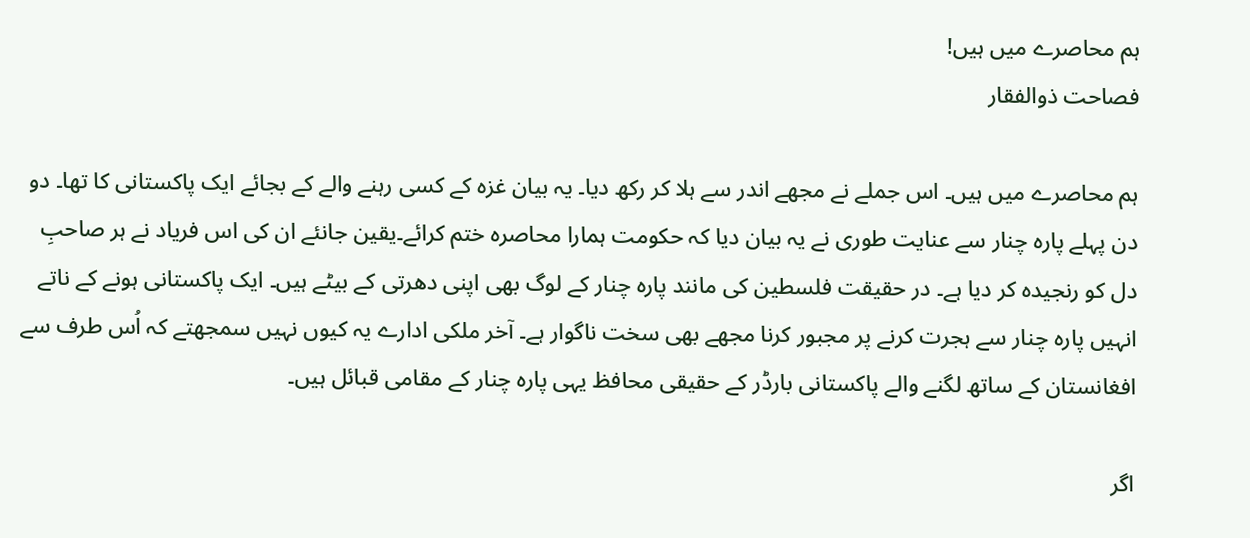ہم محاصرے میں ہیں!
فصاحت ذوالفقار

ہم محاصرے میں ہیں۔ اس جملے نے مجھے اندر سے ہلا کر رکھ دیا۔ یہ بیان غزہ کے کسی رہنے والے کے بجائے ایک پاکستانی کا تھا۔ دو دن پہلے پارہ چنار سے عنایت طوری نے یہ بیان دیا کہ حکومت ہمارا محاصرہ ختم کرائے۔یقین جانئے ان کی اس فریاد نے ہر صاحبِ دل کو رنجیدہ کر دیا ہے۔ در حقیقت فلسطین کی مانند پارہ چنار کے لوگ بھی اپنی دھرتی کے بیٹے ہیں۔ ایک پاکستانی ہونے کے ناتے انہیں پارہ چنار سے ہجرت کرنے پر مجبور کرنا مجھے بھی سخت ناگوار ہے۔ آخر ملکی ادارے یہ کیوں نہیں سمجھتے کہ اُس طرف سے افغانستان کے ساتھ لگنے والے پاکستانی بارڈر کے حقیقی محافظ یہی پارہ چنار کے مقامی قبائل ہیں۔

اگر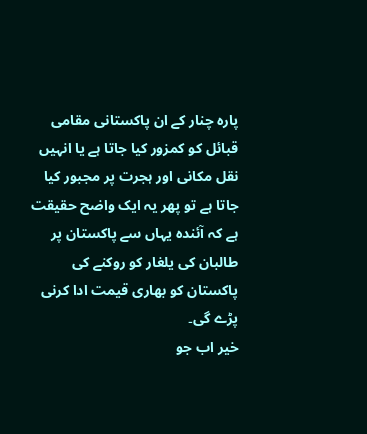پارہ چنار کے ان پاکستانی مقامی قبائل کو کمزور کیا جاتا ہے یا انہیں نقل مکانی اور ہجرت پر مجبور کیا جاتا ہے تو پھر یہ ایک واضح حقیقت ہے کہ آئندہ یہاں سے پاکستان پر طالبان کی یلغار کو روکنے کی پاکستان کو بھاری قیمت ادا کرنی پڑے گی۔
خیر اب جو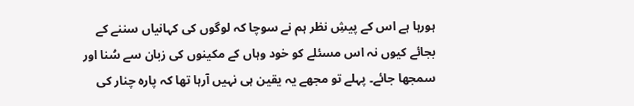ہورہا ہے اس کے پیشِ نظر ہم نے سوچا کہ لوگوں کی کہانیاں سننے کے بجائے کیوں نہ اس مسئلے کو خود وہاں کے مکینوں کی زبان سے سُنا اور سمجھا جائے۔ پہلے تو مجھے یہ یقین ہی نہیں آرہا تھا کہ پارہ چنار کی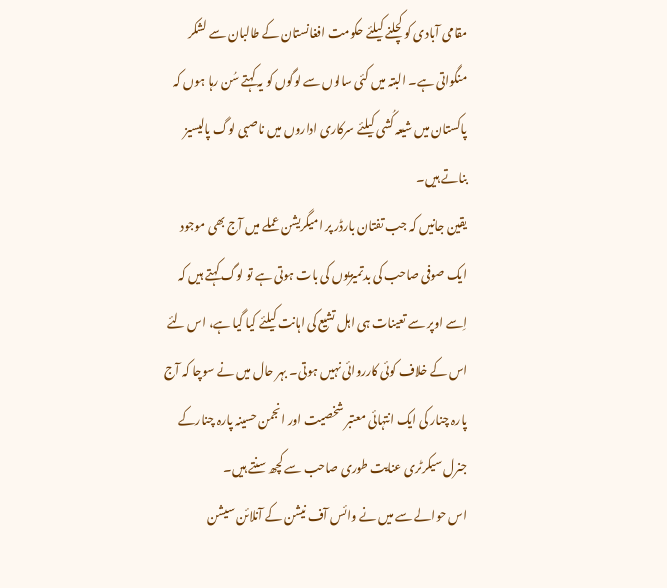مقامی آبادی کو کچلنے کیلئے حکومت افغانستان کے طالبان سے لشکر منگواتی ہے۔ البتہ میں کئی سالوں سے لوگوں کو یہ کہتے سُن رہا ہوں کہ پاکستان میں شیعہ کُشی کیلئے سرکاری اداروں میں ناصبی لوگ پالیسیز بناتے ہیں۔
یقین جانیں کہ جب تفتان بارڈر پر امیگریشن عملے میں آج بھی موجود ایک صوفی صاحب کی بدتمیزیوں کی بات ہوتی ہے تو لوگ کہتے ہیں کہ اِسے اوپر سے تعینات ہی اہل تشیع کی اہانت کیلئے کیا گیا ہے، اس لئے اس کے خلاف کوئی کارروائی نہیں ہوتی۔ بہر حال میں نے سوچا کہ آج پارہ چنار کی ایک انتہائی معتبر شخصیت اور انجمن حسینہ پارہ چنارکے جنرل سیکرٹری عنایت طوری صاحب سے کچھ سنتے ہیں۔
اس حوالے سے میں نے وائس آف نیشن کے آنلائن سیشن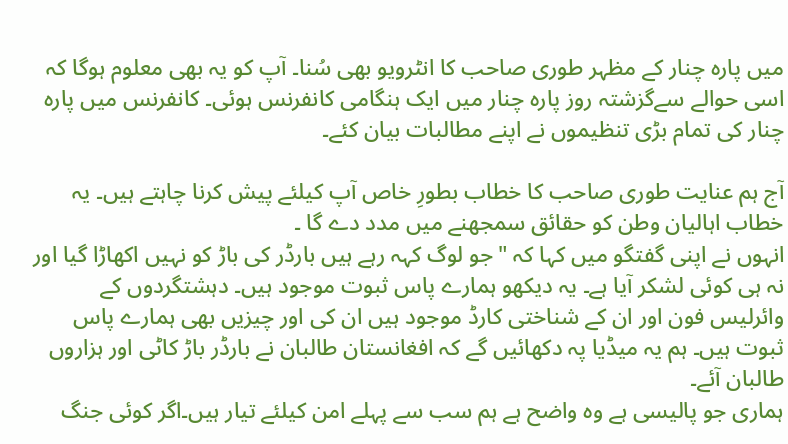میں پارہ چنار کے مظہر طوری صاحب کا انٹرویو بھی سُنا۔ آپ کو یہ بھی معلوم ہوگا کہ اسی حوالے سےگزشتہ روز پارہ چنار میں ایک ہنگامی کانفرنس ہوئی۔ کانفرنس میں پارہ چنار کی تمام بڑی تنظیموں نے اپنے مطالبات بیان کئے۔

آج ہم عنایت طوری صاحب کا خطاب بطورِ خاص آپ کیلئے پیش کرنا چاہتے ہیں۔ یہ خطاب اہالیان وطن کو حقائق سمجھنے میں مدد دے گا ۔
انہوں نے اپنی گفتگو میں کہا کہ "جو لوگ کہہ رہے ہیں بارڈر کی باڑ کو نہیں اکھاڑا گیا اور نہ ہی کوئی لشکر آیا ہے۔ یہ دیکھو ہمارے پاس ثبوت موجود ہیں۔ دہشتگردوں کے وائرلیس فون اور ان کے شناختی کارڈ موجود ہیں ان کی اور چیزیں بھی ہمارے پاس ثبوت ہیں۔ ہم یہ میڈیا پہ دکھائیں گے کہ افغانستان طالبان نے بارڈر باڑ کاٹی اور ہزاروں طالبان آئے۔
ہماری جو پالیسی ہے وہ واضح ہے ہم سب سے پہلے امن کیلئے تیار ہیں۔اگر کوئی جنگ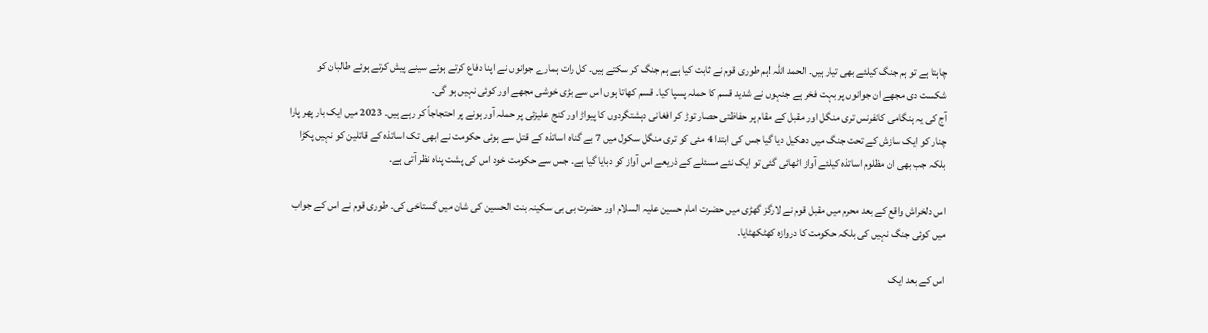چاہتا ہے تو ہم جنگ کیلئے بھی تیار ہیں۔ الحمد اللہ !ہم طوری قوم نے ثابت کیا ہے ہم جنگ کر سکتے ہیں۔ کل رات ہمارے جوانوں نے اپنا دفاع کرتے ہوئے سینے پیش کرتے ہوئے طالبان کو شکست دی مجھے ان جوانوں پر بہت فخر ہے جنہوں نے شدید قسم کا حملہ پسپا کیا۔ قسم کھاتا ہوں اس سے بڑی خوشی مجھے اور کوئی نہیں ہو گی۔
آج کی یہ ہنگامی کانفرنس تری منگل اور مقبل کے مقام پر حفاظتی حصار توڑ کر افغانی دہشتگردوں کا پیواڑ اور کنج علیزئی پر حملہ آور ہونے پر احتجاجاً کر رہے ہیں۔ 2023 میں ایک بار پھر پارا چنار کو ایک سازش کے تحت جنگ میں دھکیل دیا گیا جس کی ابتدا 4 مئی کو تری منگل سکول میں 7 بے گناہ اساتذہ کے قتل سے ہوئی حکومت نے ابھی تک اساتذہ کے قاتلین کو نہیں پکڑا بلکہ جب بھی ان مظلوم اساتذہ کیلئے آواز اٹھائی گئی تو ایک نئے مسئلے کے ذریعے اس آواز کو دبایا گیا ہے۔ جس سے حکومت خود اس کی پشت پناہ نظر آتی ہے۔

اس دلخراش واقع کے بعد محرم میں مقبل قوم نے لارگز گھڑی میں حضرت امام حسین علیہ السلام اور حضرت بی بی سکینہ بنت الحسین کی شان میں گستاخی کی۔ طوری قوم نے اس کے جواب میں کوئی جنگ نہیں کی بلکہ حکومت کا دروازہ کھٹکھٹایا۔

اس کے بعد ایک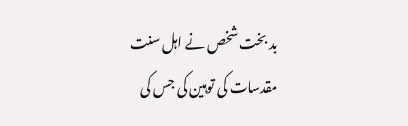بد بخت شخص نے اہل سنت مقدسات کی توہین کی جس کی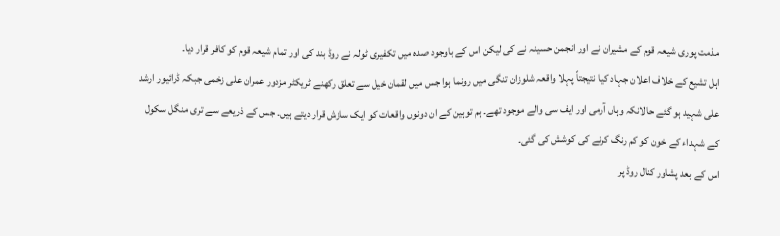مذمت پوری شیعہ قوم کے مشیران نے اور انجمن حسینہ نے کی لیکن اس کے باوجود صدہ میں تکفیری ٹولہ نے روڈ بند کی اور تمام شیعہ قوم کو کافر قرار دیا۔
اہل تشیع کے خلاف اعلان جہاد کیا نتیجتاً پہلا واقعہ شلوزان تنگی میں رونما ہوا جس میں لقمان خیل سے تعلق رکھنے ٹریکٹر مزدور عمران علی زخمی جبکہ ڈرائیور ارشد علی شہید ہو گئے حالانکہ وہاں آرمی اور ایف سی والے موجود تھے۔ ہم توہین کے ان دونوں واقعات کو ایک سازش قرار دیتے ہیں۔ جس کے ذریعے سے تری منگل سکول کے شہداء کے خون کو کم رنگ کرنے کی کوشش کی گئی۔
اس کے بعد پشاور کنال روڈ پر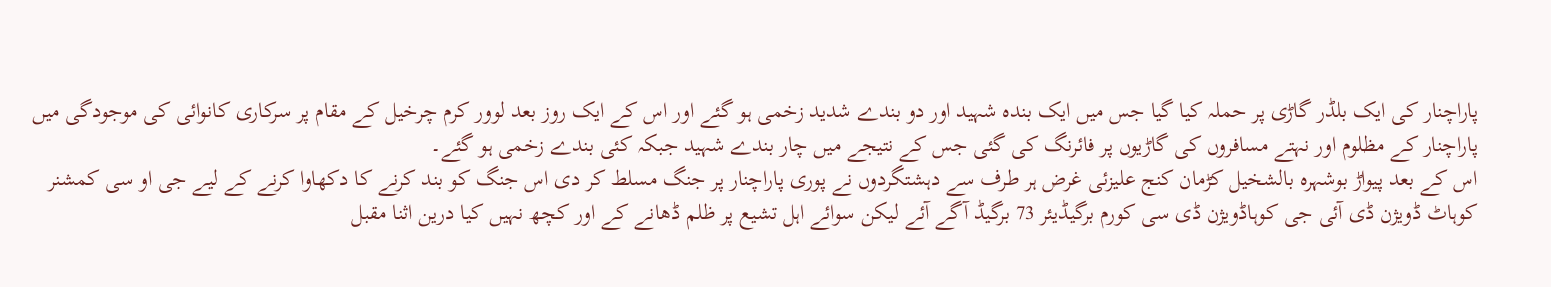پاراچنار کی ایک بلڈر گاڑی پر حملہ کیا گیا جس میں ایک بندہ شہید اور دو بندے شدید زخمی ہو گئے اور اس کے ایک روز بعد لوور کرم چرخیل کے مقام پر سرکاری کانوائی کی موجودگی میں پاراچنار کے مظلوم اور نہتے مسافروں کی گاڑیوں پر فائرنگ کی گئی جس کے نتیجے میں چار بندے شہید جبکہ کئی بندے زخمی ہو گئے۔
اس کے بعد پیواڑ بوشہرہ بالشخیل کڑمان کنج علیزئی غرض ہر طرف سے دہشتگردوں نے پوری پاراچنار پر جنگ مسلط کر دی اس جنگ کو بند کرنے کا دکھاوا کرنے کے لیے جی او سی کمشنر کوہاٹ ڈویژن ڈی آئی جی کوہاڈویژن ڈی سی کورم برگیڈیئر 73 برگیڈ آگے آئے لیکن سوائے اہل تشیع پر ظلم ڈھانے کے اور کچھ نہیں کیا درین اثنا مقبل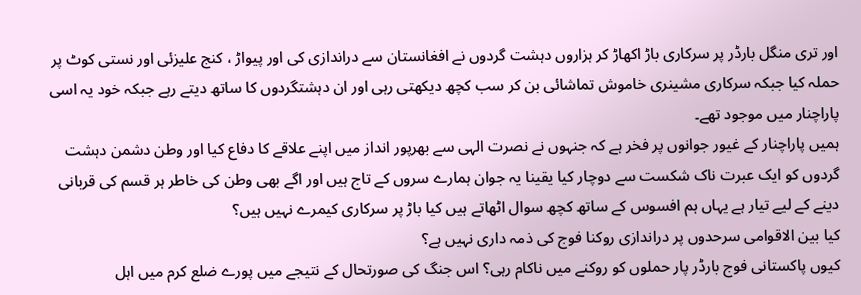اور تری منگل بارڈر پر سرکاری باڑ اکھاڑ کر ہزاروں دہشت گردوں نے افغانستان سے دراندازی کی اور پیواڑ ، کنج علیزئی اور نستی کوٹ پر حملہ کیا جبکہ سرکاری مشینری خاموش تماشائی بن کر سب کچھ دیکھتی رہی اور ان دہشتگردوں کا ساتھ دیتے رہے جبکہ خود یہ اسی پاراچنار میں موجود تھے۔
ہمیں پاراچنار کے غیور جوانوں پر فخر ہے کہ جنہوں نے نصرت الہی سے بھرپور انداز میں اپنے علاقے کا دفاع کیا اور وطن دشمن دہشت گردوں کو ایک عبرت ناک شکست سے دوچار کیا یقینا یہ جوان ہمارے سروں کے تاج ہیں اور اگے بھی وطن کی خاطر ہر قسم کی قربانی دینے کے لیے تیار ہے یہاں ہم افسوس کے ساتھ کچھ سوال اٹھاتے ہیں کیا باڑ پر سرکاری کیمرے نہیں ہیں؟
کیا بین الاقوامی سرحدوں پر دراندازی روکنا فوج کی ذمہ داری نہیں ہے؟
کیوں پاکستانی فوج بارڈر پار حملوں کو روکنے میں ناکام رہی؟ اس جنگ کی صورتحال کے نتیجے میں پورے ضلع کرم میں اہل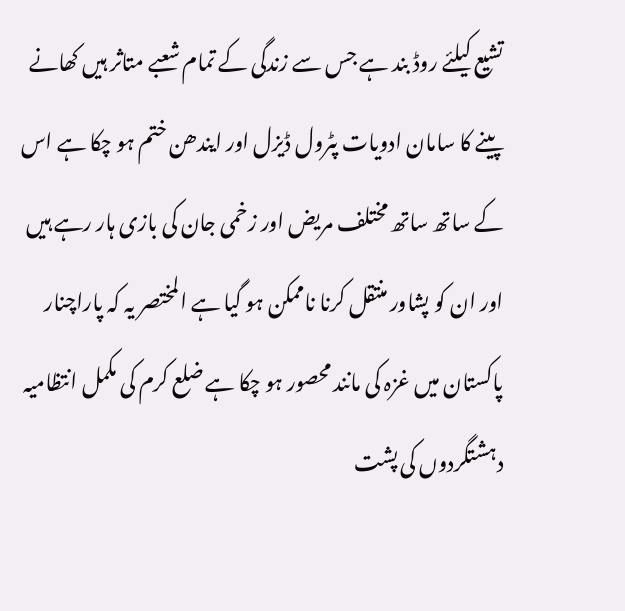تشیع کیلئے روڈ بند ہے جس سے زندگی کے تمام شعبے متاثر ہیں کھانے پینے کا سامان ادویات پٹرول ڈیزل اور ایندھن ختم ہو چکا ہے اس کے ساتھ ساتھ مختلف مریض اور زخمی جان کی بازی ہار رہے ہیں اور ان کو پشاور منتقل کرنا ناممکن ہو گیا ہے المختصر یہ کہ پاراچنار پاکستان میں غزہ کی مانند محصور ہو چکا ہے ضلع کرم کی مکمل انتظامیہ دہشتگردوں کی پشت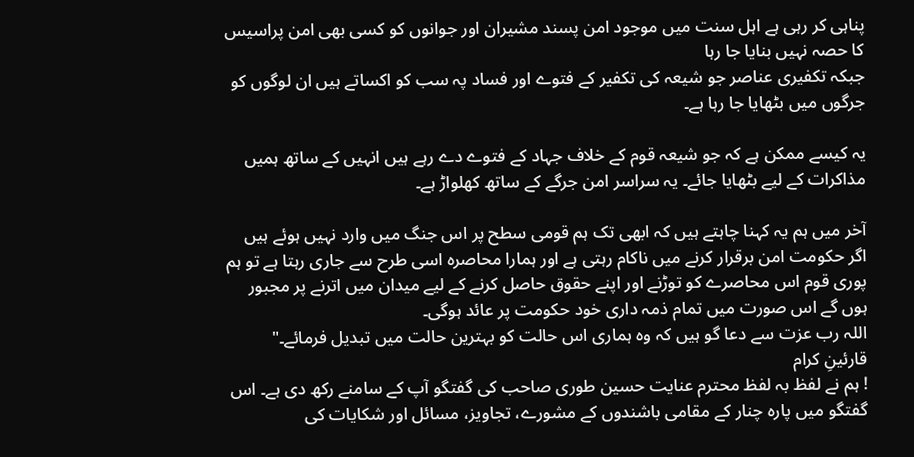پناہی کر رہی ہے اہل سنت میں موجود امن پسند مشیران اور جوانوں کو کسی بھی امن پراسیس کا حصہ نہیں بنایا جا رہا
جبکہ تکفیری عناصر جو شیعہ کی تکفیر کے فتوے اور فساد پہ سب کو اکساتے ہیں ان لوگوں کو جرگوں میں بٹھایا جا رہا ہے۔

یہ کیسے ممکن ہے کہ جو شیعہ قوم کے خلاف جہاد کے فتوے دے رہے ہیں انہیں کے ساتھ ہمیں مذاکرات کے لیے بٹھایا جائے۔ یہ سراسر امن جرگے کے ساتھ کھلواڑ ہے۔

آخر میں ہم یہ کہنا چاہتے ہیں کہ ابھی تک ہم قومی سطح پر اس جنگ میں وارد نہیں ہوئے ہیں اگر حکومت امن برقرار کرنے میں ناکام رہتی ہے اور ہمارا محاصرہ اسی طرح سے جاری رہتا ہے تو ہم پوری قوم اس محاصرے کو توڑنے اور اپنے حقوق حاصل کرنے کے لیے میدان میں اترنے پر مجبور ہوں گے اس صورت میں تمام ذمہ داری خود حکومت پر عائد ہوگی۔
اللہ رب عزت سے دعا گو ہیں کہ وہ ہماری اس حالت کو بہترین حالت میں تبدیل فرمائے۔"
قارئینِ کرام
! ہم نے لفظ بہ لفظ محترم عنایت حسین طوری صاحب کی گفتگو آپ کے سامنے رکھ دی ہے۔ اس گفتگو میں پارہ چنار کے مقامی باشندوں کے مشورے، تجاویز، مسائل اور شکایات کی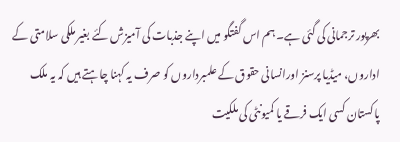بھرپور ترجمانی کی گئی ہے۔ ہم اس گفتگو میں اپنے جذبات کی آمیزش کئے بغیر ملکی سلامتی کے اداروں، میڈیا پرسنز اورانسانی حقوق کے علمبرداروں کو صرف یہ کہنا چاہتے ہیں کہ یہ ملک پاکستان کسی ایک فرقے یا کمیونٹی کی ملکیت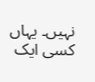نہیں۔ یہاں کسی ایک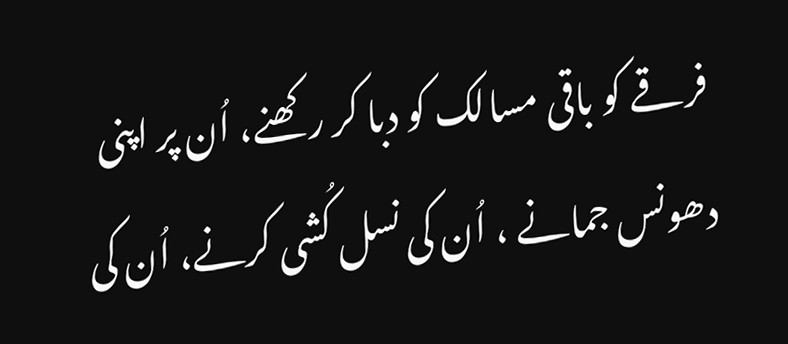فرقے کو باقی مسالک کو دبا کر رکھنے، اُن پر اپنی دھونس جمانے ، اُن کی نسل کُشی کرنے، اُن کی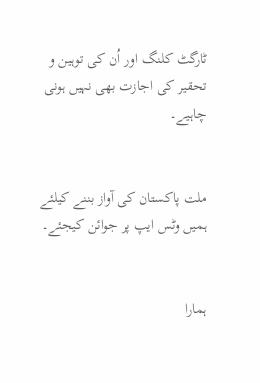ٹارگٹ کلنگ اور اُن کی توہین و تحقیر کی اجازت بھی نہیں ہونی چاہیے۔


ملت پاکستان کی آواز بننے کیلئے ہمیں وٹس ایپ پر جوائن کیجئے۔


ہمارا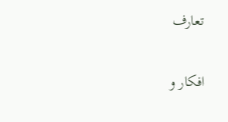تعارف


افکار و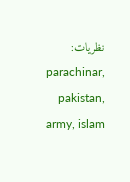نظریات: parachinar, pakistan, army, islam